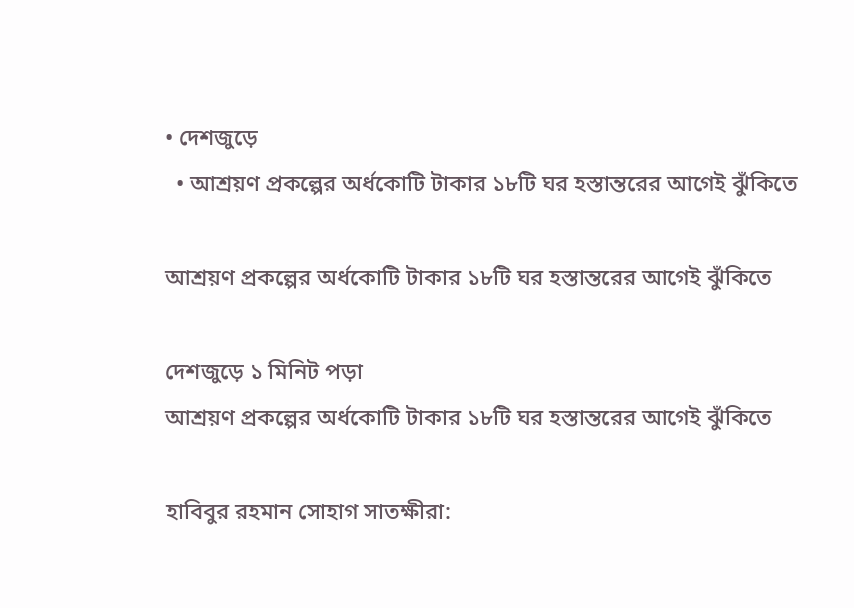• দেশজুড়ে
  • আশ্রয়ণ প্রকল্পের অর্ধকোটি টাকার ১৮টি ঘর হস্তান্তরের আগেই ঝুঁকিতে

আশ্রয়ণ প্রকল্পের অর্ধকোটি টাকার ১৮টি ঘর হস্তান্তরের আগেই ঝুঁকিতে

দেশজুড়ে ১ মিনিট পড়া
আশ্রয়ণ প্রকল্পের অর্ধকোটি টাকার ১৮টি ঘর হস্তান্তরের আগেই ঝুঁকিতে

হাবিবুর রহমান সোহাগ সাতক্ষীরা: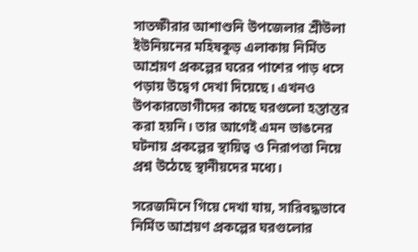সাতক্ষীরার আশাশুনি উপজেলার শ্রীউলা ইউনিয়নের মহিষকুড় এলাকায় নির্মিত আশ্রয়ণ প্রকল্পের ঘরের পাশের পাড় ধসে পড়ায় উদ্বেগ দেখা দিয়েছে। এখনও উপকারভোগীদের কাছে ঘরগুলো হস্তান্তর করা হয়নি। তার আগেই এমন ভাঙনের ঘটনায় প্রকল্পের স্থায়িত্ব ও নিরাপত্তা নিয়ে প্রশ্ন উঠেছে স্থানীয়দের মধ্যে।

সরেজমিনে গিয়ে দেখা যায়, সারিবদ্ধভাবে নির্মিত আশ্রয়ণ প্রকল্পের ঘরগুলোর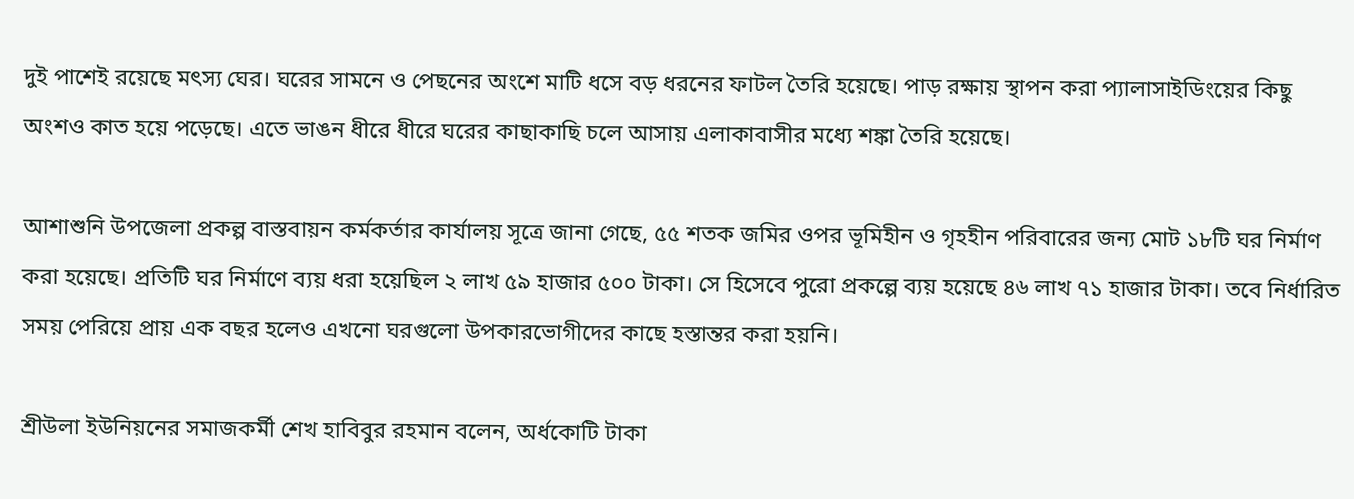দুই পাশেই রয়েছে মৎস্য ঘের। ঘরের সামনে ও পেছনের অংশে মাটি ধসে বড় ধরনের ফাটল তৈরি হয়েছে। পাড় রক্ষায় স্থাপন করা প্যালাসাইডিংয়ের কিছু অংশও কাত হয়ে পড়েছে। এতে ভাঙন ধীরে ধীরে ঘরের কাছাকাছি চলে আসায় এলাকাবাসীর মধ্যে শঙ্কা তৈরি হয়েছে।

আশাশুনি উপজেলা প্রকল্প বাস্তবায়ন কর্মকর্তার কার্যালয় সূত্রে জানা গেছে, ৫৫ শতক জমির ওপর ভূমিহীন ও গৃহহীন পরিবারের জন্য মোট ১৮টি ঘর নির্মাণ করা হয়েছে। প্রতিটি ঘর নির্মাণে ব্যয় ধরা হয়েছিল ২ লাখ ৫৯ হাজার ৫০০ টাকা। সে হিসেবে পুরো প্রকল্পে ব্যয় হয়েছে ৪৬ লাখ ৭১ হাজার টাকা। তবে নির্ধারিত সময় পেরিয়ে প্রায় এক বছর হলেও এখনো ঘরগুলো উপকারভোগীদের কাছে হস্তান্তর করা হয়নি।

শ্রীউলা ইউনিয়নের সমাজকর্মী শেখ হাবিবুর রহমান বলেন, অর্ধকোটি টাকা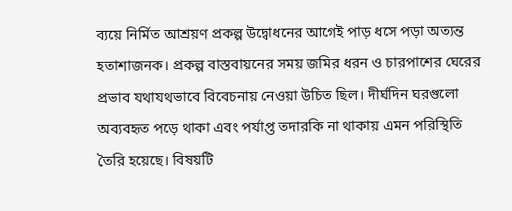ব্যয়ে নির্মিত আশ্রয়ণ প্রকল্প উদ্বোধনের আগেই পাড় ধসে পড়া অত্যন্ত হতাশাজনক। প্রকল্প বাস্তবায়নের সময় জমির ধরন ও চারপাশের ঘেরের প্রভাব যথাযথভাবে বিবেচনায় নেওয়া উচিত ছিল। দীর্ঘদিন ঘরগুলো অব্যবহৃত পড়ে থাকা এবং পর্যাপ্ত তদারকি না থাকায় এমন পরিস্থিতি তৈরি হয়েছে। বিষয়টি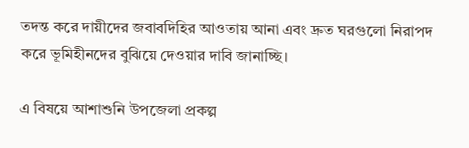তদন্ত করে দায়ীদের জবাবদিহির আওতায় আনা এবং দ্রুত ঘরগুলো নিরাপদ করে ভূমিহীনদের বুঝিয়ে দেওয়ার দাবি জানাচ্ছি।

এ বিষয়ে আশাশুনি উপজেলা প্রকল্প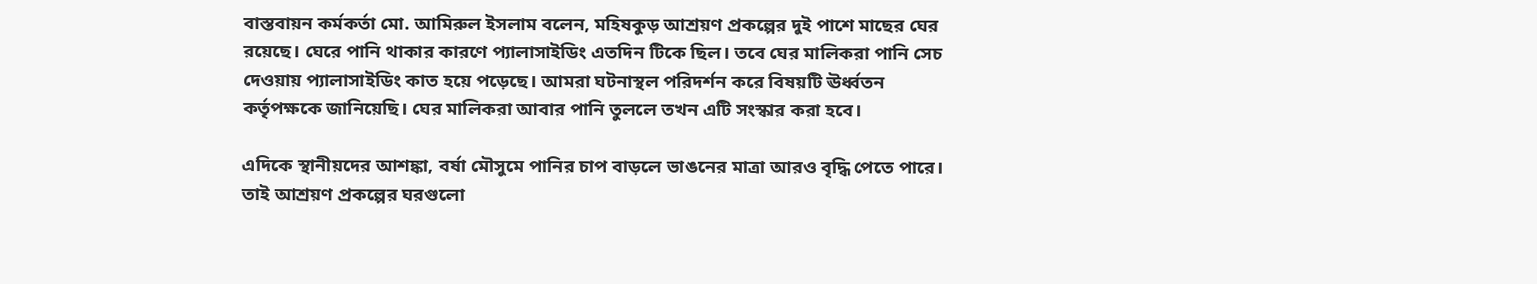বাস্তবায়ন কর্মকর্তা মো. আমিরুল ইসলাম বলেন, মহিষকুড় আশ্রয়ণ প্রকল্পের দুই পাশে মাছের ঘের রয়েছে। ঘেরে পানি থাকার কারণে প্যালাসাইডিং এতদিন টিকে ছিল। তবে ঘের মালিকরা পানি সেচ দেওয়ায় প্যালাসাইডিং কাত হয়ে পড়েছে। আমরা ঘটনাস্থল পরিদর্শন করে বিষয়টি ঊর্ধ্বতন কর্তৃপক্ষকে জানিয়েছি। ঘের মালিকরা আবার পানি তুললে তখন এটি সংস্কার করা হবে।

এদিকে স্থানীয়দের আশঙ্কা, বর্ষা মৌসুমে পানির চাপ বাড়লে ভাঙনের মাত্রা আরও বৃদ্ধি পেতে পারে। তাই আশ্রয়ণ প্রকল্পের ঘরগুলো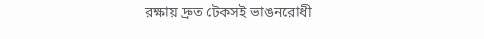রক্ষায় দ্রুত টেকসই ভাঙনরোধী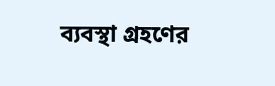ব্যবস্থা গ্রহণের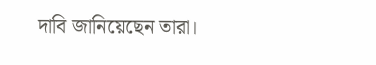দাবি জানিয়েছেন তারা।